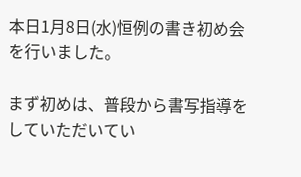本日1月8日(水)恒例の書き初め会を行いました。

まず初めは、普段から書写指導をしていただいてい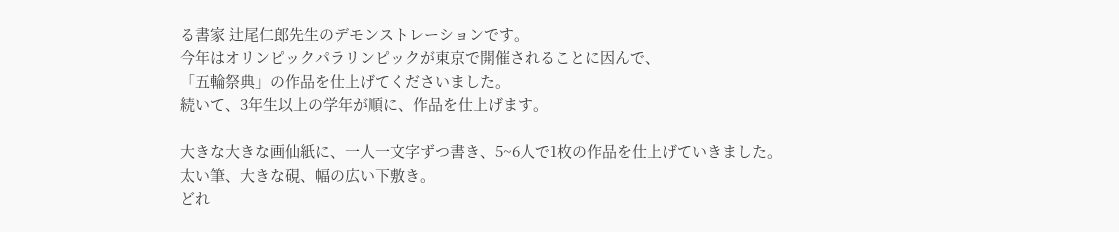る書家 辻尾仁郎先生のデモンストレーションです。
今年はオリンピックパラリンピックが東京で開催されることに因んで、
「五輪祭典」の作品を仕上げてくださいました。
続いて、3年生以上の学年が順に、作品を仕上げます。

大きな大きな画仙紙に、一人一文字ずつ書き、5~6人で1枚の作品を仕上げていきました。
太い筆、大きな硯、幅の広い下敷き。
どれ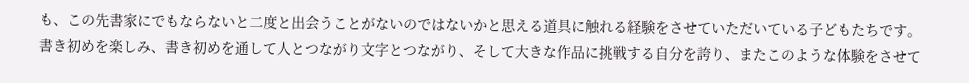も、この先書家にでもならないと二度と出会うことがないのではないかと思える道具に触れる経験をさせていただいている子どもたちです。
書き初めを楽しみ、書き初めを通して人とつながり文字とつながり、そして大きな作品に挑戦する自分を誇り、またこのような体験をさせて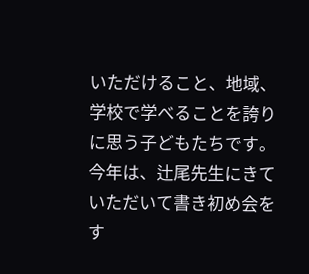いただけること、地域、学校で学べることを誇りに思う子どもたちです。
今年は、辻尾先生にきていただいて書き初め会をす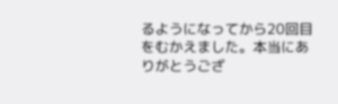るようになってから20回目をむかえました。本当にありがとうござ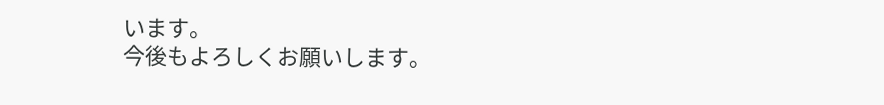います。
今後もよろしくお願いします。